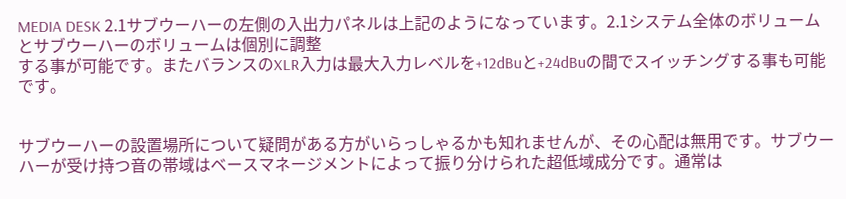MEDIA DESK 2.1サブウーハーの左側の入出力パネルは上記のようになっています。2.1システム全体のボリュームとサブウーハーのボリュームは個別に調整
する事が可能です。またバランスのXLR入力は最大入力レベルを+12dBuと+24dBuの間でスイッチングする事も可能です。


サブウーハーの設置場所について疑問がある方がいらっしゃるかも知れませんが、その心配は無用です。サブウーハーが受け持つ音の帯域はベースマネージメントによって振り分けられた超低域成分です。通常は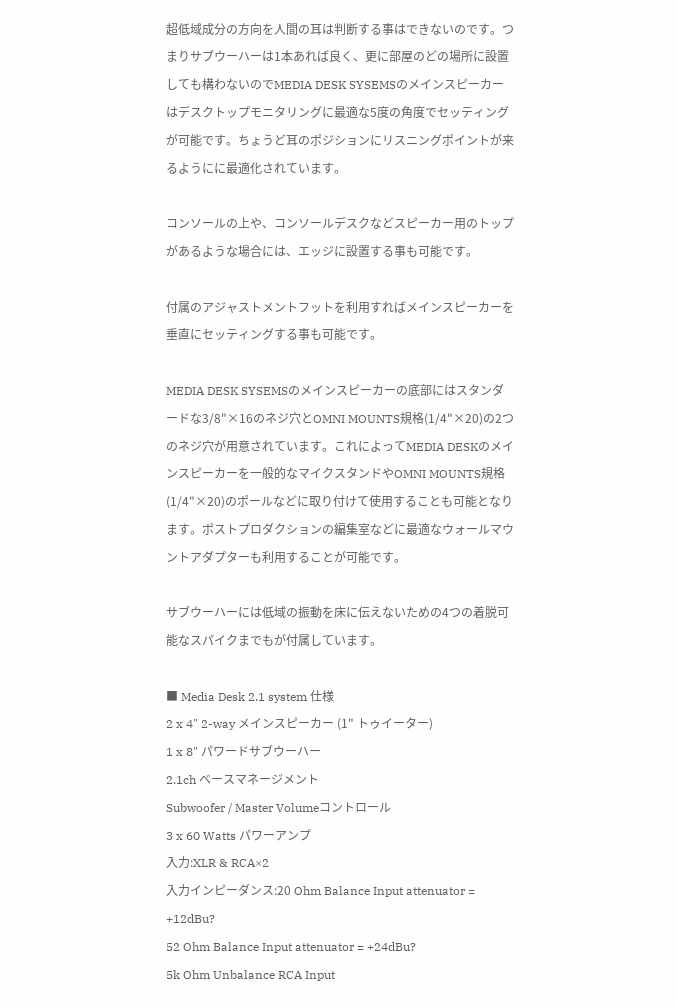超低域成分の方向を人間の耳は判断する事はできないのです。つまりサブウーハーは1本あれば良く、更に部屋のどの場所に設置しても構わないのでMEDIA DESK SYSEMSのメインスピーカーはデスクトップモニタリングに最適な5度の角度でセッティングが可能です。ちょうど耳のポジションにリスニングポイントが来るようにに最適化されています。

コンソールの上や、コンソールデスクなどスピーカー用のトップがあるような場合には、エッジに設置する事も可能です。

付属のアジャストメントフットを利用すればメインスピーカーを垂直にセッティングする事も可能です。

MEDIA DESK SYSEMSのメインスピーカーの底部にはスタンダードな3/8"×16のネジ穴とOMNI MOUNTS規格(1/4"×20)の2つのネジ穴が用意されています。これによってMEDIA DESKのメインスピーカーを一般的なマイクスタンドやOMNI MOUNTS規格(1/4"×20)のポールなどに取り付けて使用することも可能となります。ポストプロダクションの編集室などに最適なウォールマウントアダプターも利用することが可能です。

サブウーハーには低域の振動を床に伝えないための4つの着脱可能なスパイクまでもが付属しています。

■ Media Desk 2.1 system 仕様
2 x 4" 2-way メインスピーカー (1" トゥイーター)
1 x 8" パワードサブウーハー
2.1ch ベースマネージメント
Subwoofer / Master Volumeコントロール
3 x 60 Watts パワーアンプ
入力:XLR & RCA×2
入力インピーダンス:20 Ohm Balance Input attenuator = +12dBu?
52 Ohm Balance Input attenuator = +24dBu?
5k Ohm Unbalance RCA Input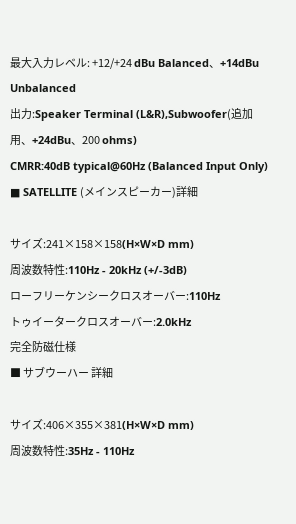最大入力レベル: +12/+24 dBu Balanced、+14dBu Unbalanced
出力:Speaker Terminal (L&R),Subwoofer(追加用、+24dBu、200 ohms)
CMRR:40dB typical@60Hz (Balanced Input Only)
■ SATELLITE (メインスピーカー)詳細

サイズ:241×158×158(H×W×D mm)
周波数特性:110Hz - 20kHz (+/-3dB)
ローフリーケンシークロスオーバー:110Hz
トゥイータークロスオーバー:2.0kHz
完全防磁仕様
■ サブウーハー 詳細

サイズ:406×355×381(H×W×D mm)
周波数特性:35Hz - 110Hz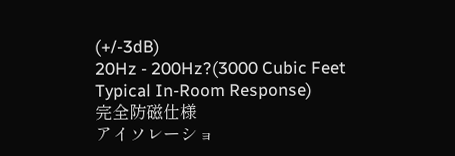(+/-3dB)
20Hz - 200Hz?(3000 Cubic Feet Typical In-Room Response)
完全防磁仕様
アイソレーショ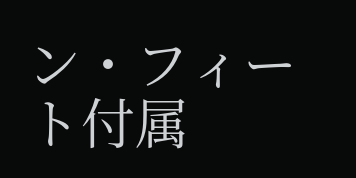ン・フィート付属